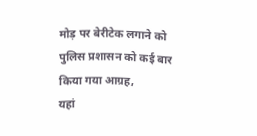मोड़ पर बेरीटेक लगाने को पुलिस प्रशासन को कई बार किया गया आग्रह,
यहां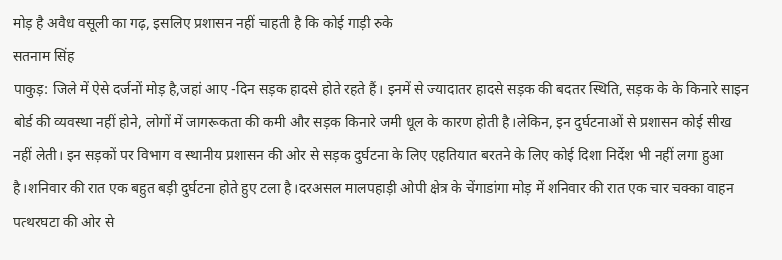मोड़ है अवैध वसूली का गढ़, इसलिए प्रशासन नहीं चाहती है कि कोई गाड़ी रुके
सतनाम सिंह
पाकुड़: जिले में ऐसे दर्जनों मोड़ है,जहां आए -दिन सड़क हादसे होते रहते हैं। इनमें से ज्यादातर हादसे सड़क की बदतर स्थिति, सड़क के के किनारे साइन बोर्ड की व्यवस्था नहीं होने, लोगों में जागरूकता की कमी और सड़क किनारे जमी धूल के कारण होती है।लेकिन, इन दुर्घटनाओं से प्रशासन कोई सीख नहीं लेती। इन सड़कों पर विभाग व स्थानीय प्रशासन की ओर से सड़क दुर्घटना के लिए एहतियात बरतने के लिए कोई दिशा निर्देश भी नहीं लगा हुआ है।शनिवार की रात एक बहुत बड़ी दुर्घटना होते हुए टला है।दरअसल मालपहाड़ी ओपी क्षेत्र के चेंगाडांगा मोड़ में शनिवार की रात एक चार चक्का वाहन पत्थरघटा की ओर से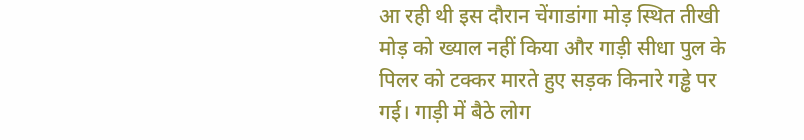आ रही थी इस दौरान चेंगाडांगा मोड़ स्थित तीखी मोड़ को ख्याल नहीं किया और गाड़ी सीधा पुल के पिलर को टक्कर मारते हुए सड़क किनारे गड्ढे पर गई। गाड़ी में बैठे लोग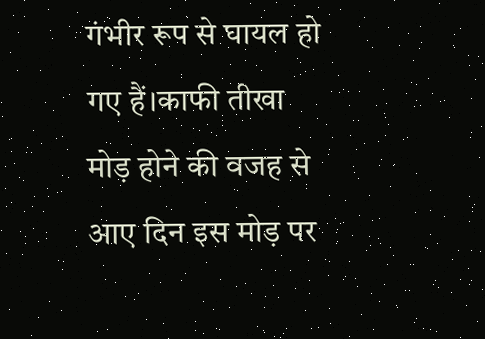गंभीर रूप से घायल हो गए हैं।काफी तीखा मोड़ होने की वजह से आए दिन इस मोड़ पर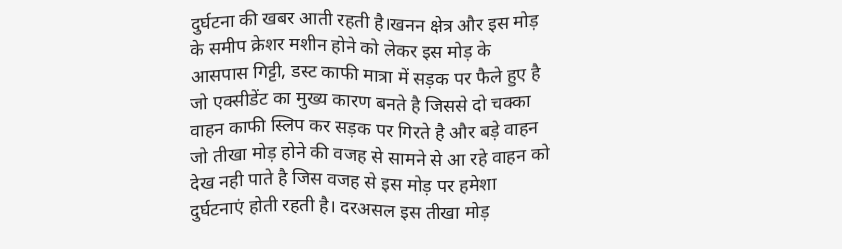दुर्घटना की खबर आती रहती है।खनन क्षेत्र और इस मोड़ के समीप क्रेशर मशीन होने को लेकर इस मोड़ के आसपास गिट्टी, डस्ट काफी मात्रा में सड़क पर फैले हुए है जो एक्सीडेंट का मुख्य कारण बनते है जिससे दो चक्का वाहन काफी स्लिप कर सड़क पर गिरते है और बड़े वाहन जो तीखा मोड़ होने की वजह से सामने से आ रहे वाहन को देख नही पाते है जिस वजह से इस मोड़ पर हमेशा दुर्घटनाएं होती रहती है। दरअसल इस तीखा मोड़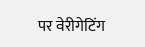पर वेरीगेटिंग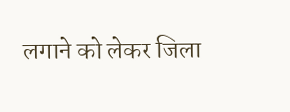लगाने को लेकर जिला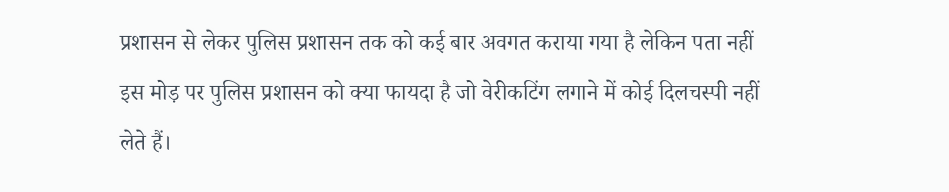प्रशासन से लेकर पुलिस प्रशासन तक को कई बार अवगत कराया गया है लेकिन पता नहीं इस मोड़ पर पुलिस प्रशासन को क्या फायदा है जो वेरीकटिंग लगाने में कोई दिलचस्पी नहीं लेते हैं।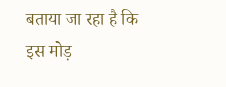बताया जा रहा है कि इस मोड़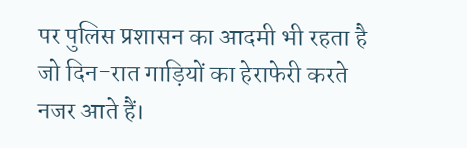पर पुलिस प्रशासन का आदमी भी रहता है जो दिन-रात गाड़ियों का हेराफेरी करते नजर आते हैं।